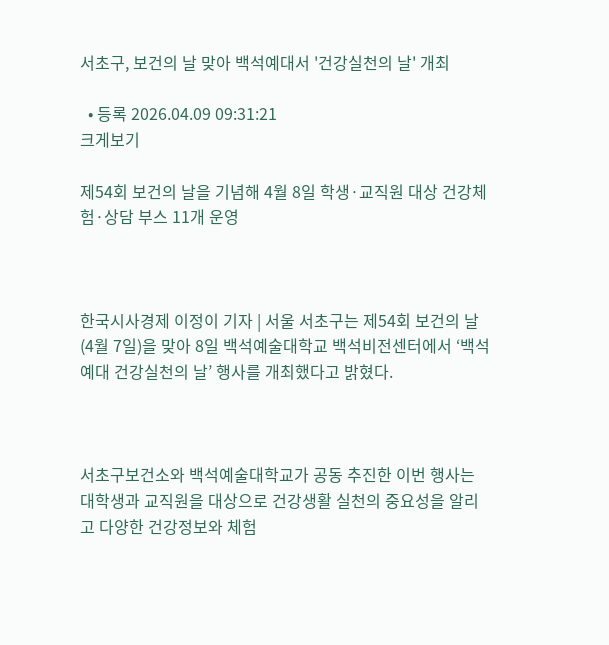서초구, 보건의 날 맞아 백석예대서 '건강실천의 날' 개최

  • 등록 2026.04.09 09:31:21
크게보기

제54회 보건의 날을 기념해 4월 8일 학생·교직원 대상 건강체험·상담 부스 11개 운영



한국시사경제 이정이 기자 | 서울 서초구는 제54회 보건의 날(4월 7일)을 맞아 8일 백석예술대학교 백석비전센터에서 ‘백석예대 건강실천의 날’ 행사를 개최했다고 밝혔다.



서초구보건소와 백석예술대학교가 공동 추진한 이번 행사는 대학생과 교직원을 대상으로 건강생활 실천의 중요성을 알리고 다양한 건강정보와 체험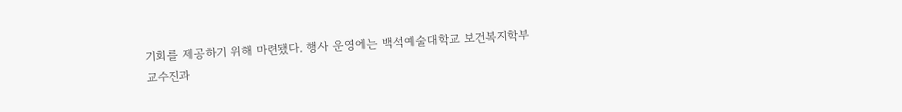기회를 제공하기 위해 마련됐다. 행사 운영에는 백석예술대학교 보건복지학부 교수진과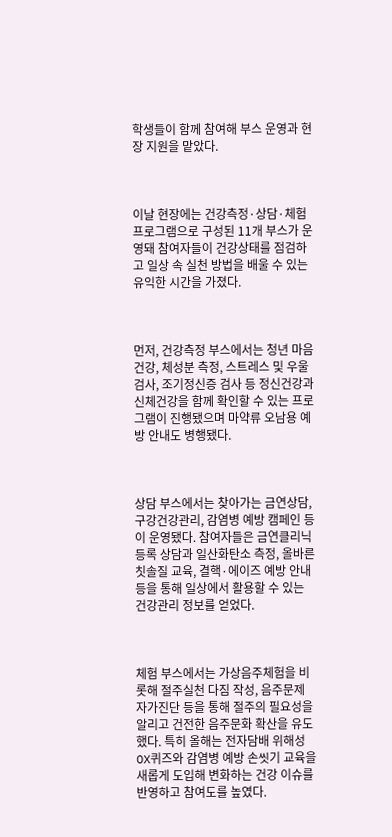학생들이 함께 참여해 부스 운영과 현장 지원을 맡았다.



이날 현장에는 건강측정·상담·체험 프로그램으로 구성된 11개 부스가 운영돼 참여자들이 건강상태를 점검하고 일상 속 실천 방법을 배울 수 있는 유익한 시간을 가졌다.



먼저, 건강측정 부스에서는 청년 마음건강, 체성분 측정, 스트레스 및 우울검사, 조기정신증 검사 등 정신건강과 신체건강을 함께 확인할 수 있는 프로그램이 진행됐으며 마약류 오남용 예방 안내도 병행됐다.



상담 부스에서는 찾아가는 금연상담, 구강건강관리, 감염병 예방 캠페인 등이 운영됐다. 참여자들은 금연클리닉 등록 상담과 일산화탄소 측정, 올바른 칫솔질 교육, 결핵·에이즈 예방 안내 등을 통해 일상에서 활용할 수 있는 건강관리 정보를 얻었다.



체험 부스에서는 가상음주체험을 비롯해 절주실천 다짐 작성, 음주문제 자가진단 등을 통해 절주의 필요성을 알리고 건전한 음주문화 확산을 유도했다. 특히 올해는 전자담배 위해성 OX퀴즈와 감염병 예방 손씻기 교육을 새롭게 도입해 변화하는 건강 이슈를 반영하고 참여도를 높였다.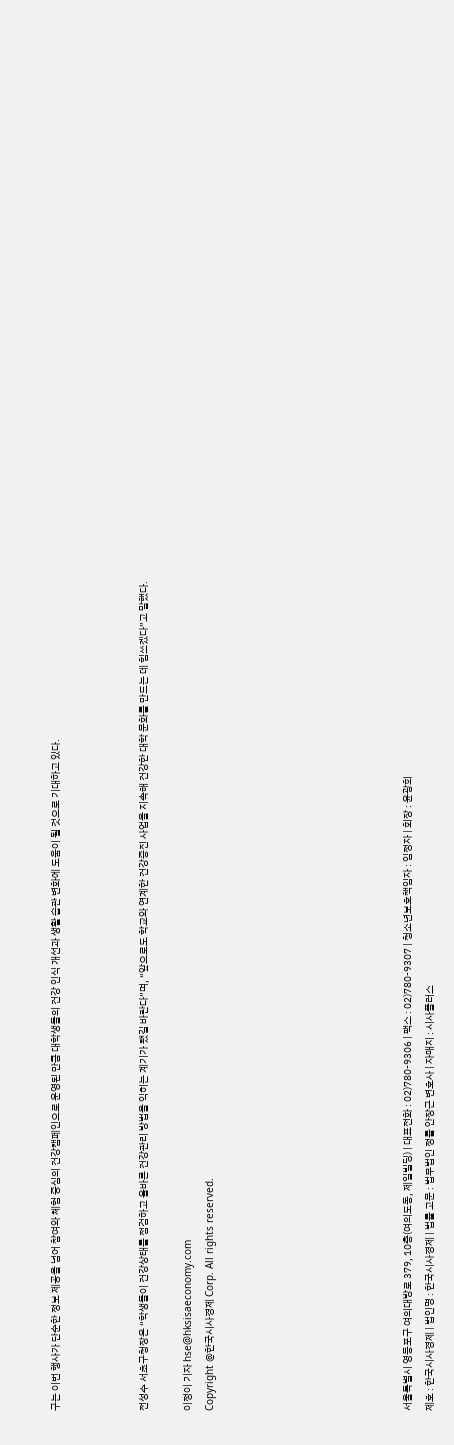구는 이번 행사가 단순한 정보 제공을 넘어 참여와 체험 중심의 건강캠페인으로 운영된 만큼 대학생들의 건강 인식 개선과 생활 습관 변화에 도움이 될 것으로 기대하고 있다.



전성수 서초구청장은 “학생들이 건강상태를 점검하고 올바른 건강관리 방법을 익히는 계기가 됐길 바란다”며, “앞으로도 학교와 연계한 건강증진 사업을 지속해 건강한 대학 문화를 만드는 데 힘쓰겠다”고 말했다.

이정이 기자 hse@hksisaeconomy.com
Copyright @한국시사경제 Corp. All rights reserved.








서울특별시 영등포구 여의대방로 379, 10층(여의도동, 제일빌딩) | 대표전화 : 02)780-9306 | 팩스 : 02)780-9307 | 청소년보호책임자 : 임정자 | 회장 : 윤광희
제호 : 한국시사경제 | 법인명 : 한국시사경제 | 법률 고문 : 법무법인 정률 안장근 변호사 | 자매지 : 시사플러스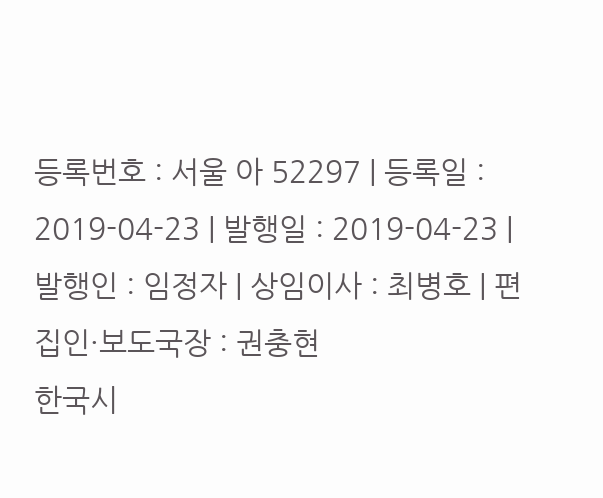등록번호 : 서울 아 52297 | 등록일 : 2019-04-23 | 발행일 : 2019-04-23 | 발행인 : 임정자 | 상임이사 : 최병호 | 편집인·보도국장 : 권충현
한국시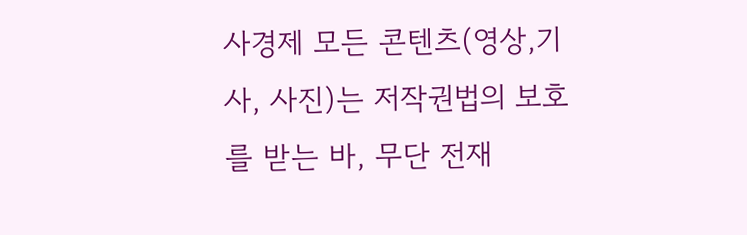사경제 모든 콘텐츠(영상,기사, 사진)는 저작권법의 보호를 받는 바, 무단 전재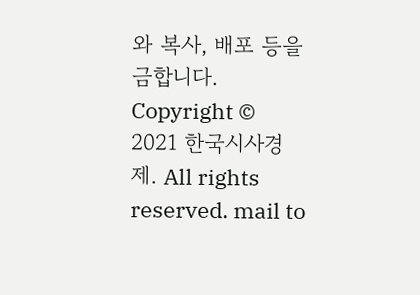와 복사, 배포 등을 금합니다.
Copyright © 2021 한국시사경제. All rights reserved. mail to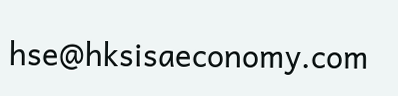hse@hksisaeconomy.com